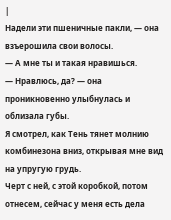|
Надели эти пшеничные пакли, — она взъерошила свои волосы.
— А мне ты и такая нравишься.
— Нравлюсь, да? — она проникновенно улыбнулась и облизала губы.
Я смотрел, как Тень тянет молнию комбинезона вниз, открывая мне вид на упругую грудь.
Черт с ней, с этой коробкой, потом отнесем, сейчас у меня есть дела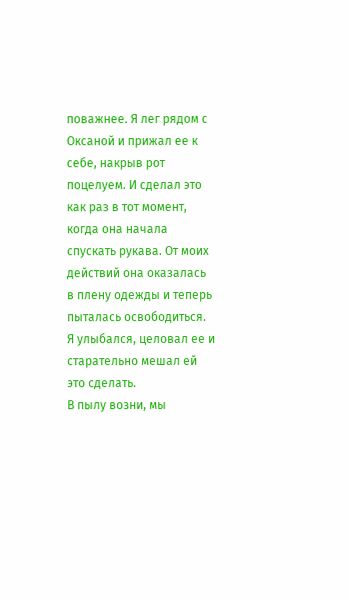поважнее. Я лег рядом с Оксаной и прижал ее к себе, накрыв рот поцелуем. И сделал это как раз в тот момент, когда она начала спускать рукава. От моих действий она оказалась в плену одежды и теперь пыталась освободиться.
Я улыбался, целовал ее и старательно мешал ей это сделать.
В пылу возни, мы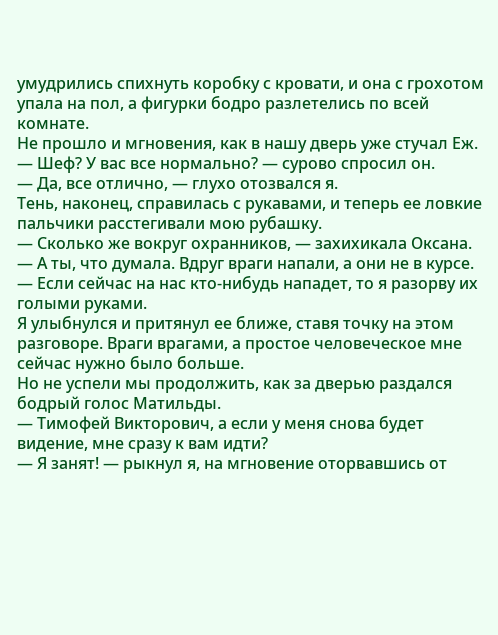умудрились спихнуть коробку с кровати, и она с грохотом упала на пол, а фигурки бодро разлетелись по всей комнате.
Не прошло и мгновения, как в нашу дверь уже стучал Еж.
— Шеф? У вас все нормально? — сурово спросил он.
— Да, все отлично, — глухо отозвался я.
Тень, наконец, справилась с рукавами, и теперь ее ловкие пальчики расстегивали мою рубашку.
— Сколько же вокруг охранников, — захихикала Оксана.
— А ты, что думала. Вдруг враги напали, а они не в курсе.
— Если сейчас на нас кто-нибудь нападет, то я разорву их голыми руками.
Я улыбнулся и притянул ее ближе, ставя точку на этом разговоре. Враги врагами, а простое человеческое мне сейчас нужно было больше.
Но не успели мы продолжить, как за дверью раздался бодрый голос Матильды.
— Тимофей Викторович, а если у меня снова будет видение, мне сразу к вам идти?
— Я занят! — рыкнул я, на мгновение оторвавшись от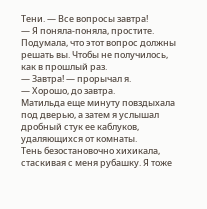Тени. — Все вопросы завтра!
— Я поняла-поняла, простите. Подумала, что этот вопрос должны решать вы. Чтобы не получилось, как в прошлый раз.
— Завтра! — прорычал я.
— Хорошо, до завтра.
Матильда еще минуту повздыхала под дверью, а затем я услышал дробный стук ее каблуков, удаляющихся от комнаты.
Тень безостановочно хихикала, стаскивая с меня рубашку. Я тоже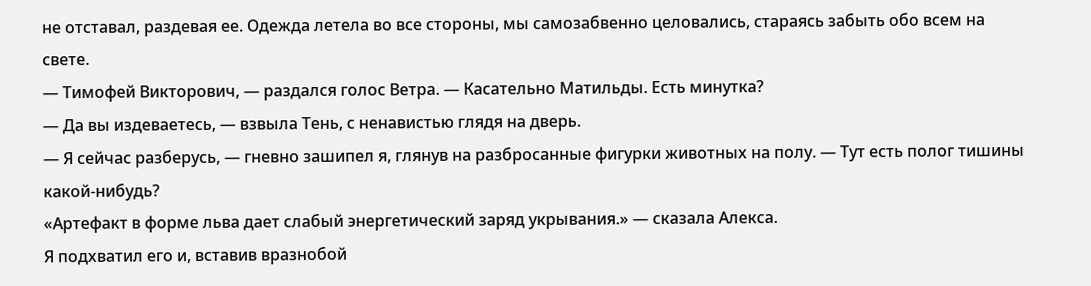не отставал, раздевая ее. Одежда летела во все стороны, мы самозабвенно целовались, стараясь забыть обо всем на свете.
— Тимофей Викторович, — раздался голос Ветра. — Касательно Матильды. Есть минутка?
— Да вы издеваетесь, — взвыла Тень, с ненавистью глядя на дверь.
— Я сейчас разберусь, — гневно зашипел я, глянув на разбросанные фигурки животных на полу. — Тут есть полог тишины какой-нибудь?
«Артефакт в форме льва дает слабый энергетический заряд укрывания.» — сказала Алекса.
Я подхватил его и, вставив вразнобой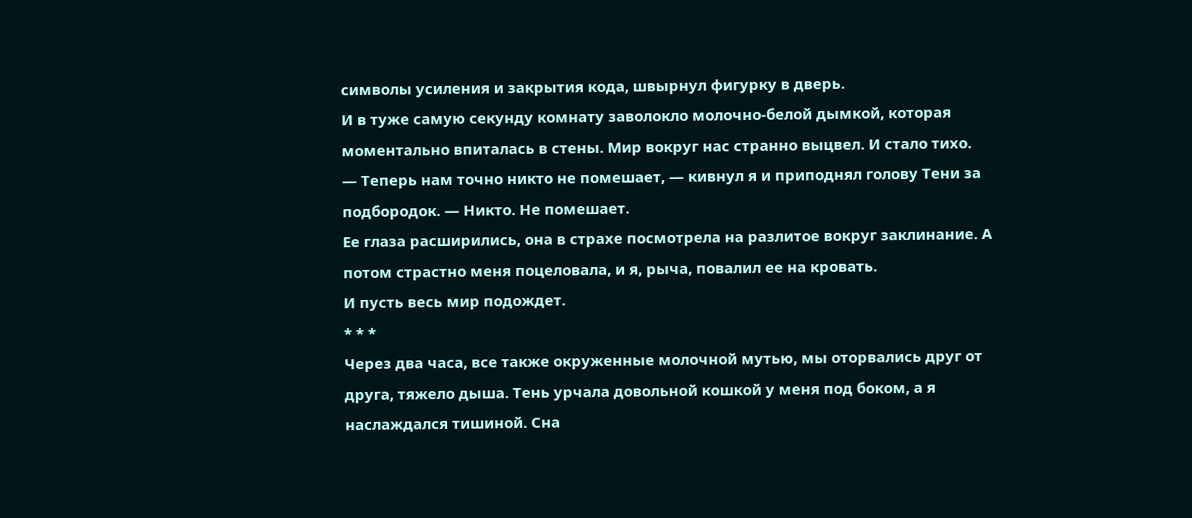символы усиления и закрытия кода, швырнул фигурку в дверь.
И в туже самую секунду комнату заволокло молочно-белой дымкой, которая моментально впиталась в стены. Мир вокруг нас странно выцвел. И стало тихо.
— Теперь нам точно никто не помешает, — кивнул я и приподнял голову Тени за подбородок. — Никто. Не помешает.
Ее глаза расширились, она в страхе посмотрела на разлитое вокруг заклинание. А потом страстно меня поцеловала, и я, рыча, повалил ее на кровать.
И пусть весь мир подождет.
* * *
Через два часа, все также окруженные молочной мутью, мы оторвались друг от друга, тяжело дыша. Тень урчала довольной кошкой у меня под боком, а я наслаждался тишиной. Сна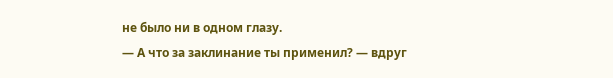не было ни в одном глазу.
— А что за заклинание ты применил? — вдруг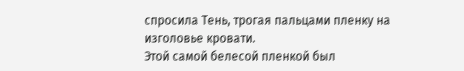спросила Тень, трогая пальцами пленку на изголовье кровати.
Этой самой белесой пленкой был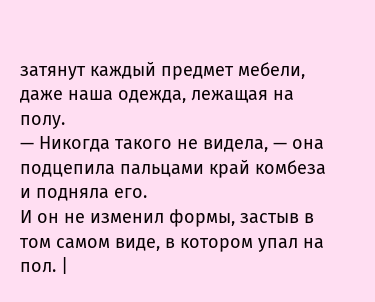затянут каждый предмет мебели, даже наша одежда, лежащая на полу.
— Никогда такого не видела, — она подцепила пальцами край комбеза и подняла его.
И он не изменил формы, застыв в том самом виде, в котором упал на пол. |